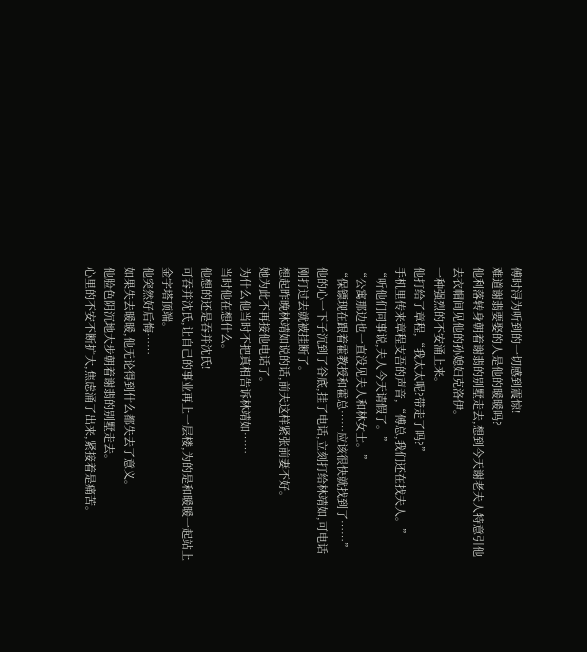傅时浔为听到的一切感到震惊!
难道谢翡要娶的人是他的暖暖吗?
他利落转身朝着谢翡的别墅走去,想到今天谢老夫人特意引他去衣帽间见他的孙媳妇克洛伊。
一种强烈的不安涌上来。
他打给了章程,“我太太呢?带走了吗?”
手机里传来章程支吾的声音,“傅总,我们还在找夫人。”
“听他们同事说,夫人今天请假了。”
“公寓那边也一直没见夫人和林女士。”
“保镖现在跟着霍教授和霍总……应该很快就找到了……”
他的心一下子沉到了谷底,挂了电话,立刻打给林靖如,可电话刚打过去就被挂断了。
想起昨晚林靖如说的话,前夫这样紧张前妻不好。
她为此不再接他电话了。
为什么他当时不把真相告诉林靖如……
当时他在想什么。
他想的还是吞并沈氏!
可吞并沈氏,让自己的事业再上一层楼,为的是和暖暖一起站上金字塔顶端。
他突然好后悔……
如果失去暖暖,他无论得到什么都失去了意义。
他脸色阴沉地大步朝着谢翡的别墅走去。
心里的不安不断扩大,焦虑涌了出来,紧接着是痛苦。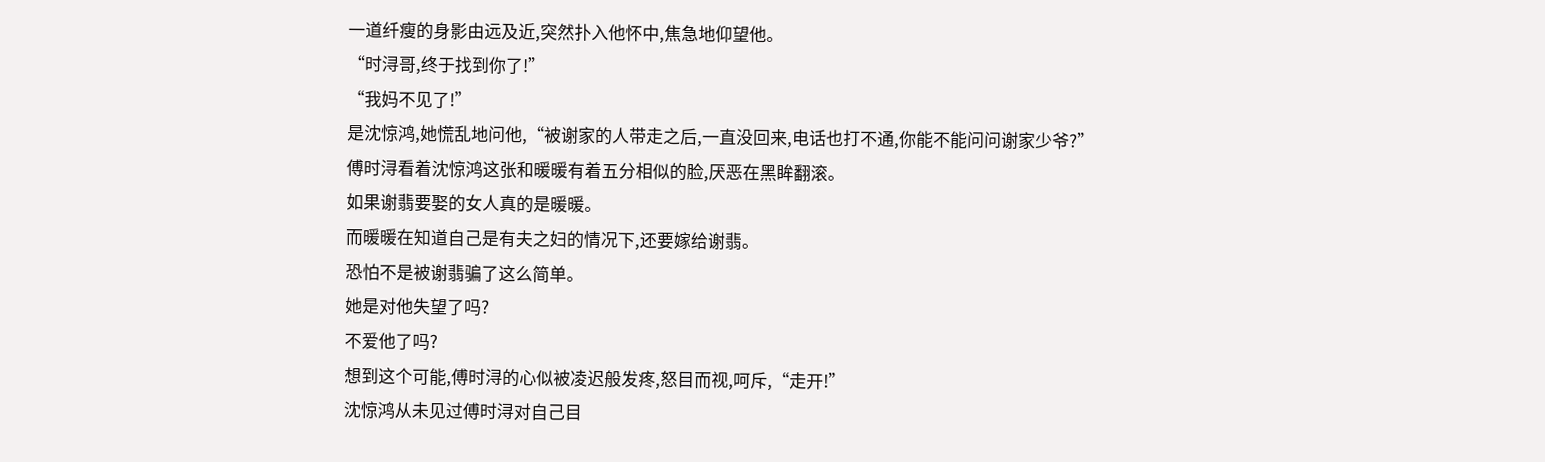一道纤瘦的身影由远及近,突然扑入他怀中,焦急地仰望他。
“时浔哥,终于找到你了!”
“我妈不见了!”
是沈惊鸿,她慌乱地问他,“被谢家的人带走之后,一直没回来,电话也打不通,你能不能问问谢家少爷?”
傅时浔看着沈惊鸿这张和暖暖有着五分相似的脸,厌恶在黑眸翻滚。
如果谢翡要娶的女人真的是暖暖。
而暖暖在知道自己是有夫之妇的情况下,还要嫁给谢翡。
恐怕不是被谢翡骗了这么简单。
她是对他失望了吗?
不爱他了吗?
想到这个可能,傅时浔的心似被凌迟般发疼,怒目而视,呵斥,“走开!”
沈惊鸿从未见过傅时浔对自己目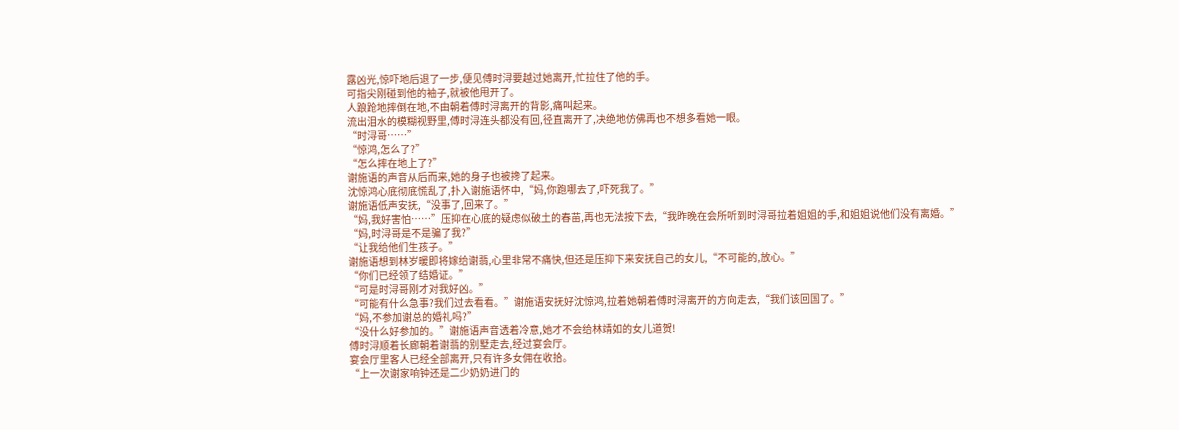露凶光,惊吓地后退了一步,便见傅时浔要越过她离开,忙拉住了他的手。
可指尖刚碰到他的袖子,就被他甩开了。
人踉跄地摔倒在地,不由朝着傅时浔离开的背影,痛叫起来。
流出泪水的模糊视野里,傅时浔连头都没有回,径直离开了,决绝地仿佛再也不想多看她一眼。
“时浔哥……”
“惊鸿,怎么了?”
“怎么摔在地上了?”
谢施语的声音从后而来,她的身子也被搀了起来。
沈惊鸿心底彻底慌乱了,扑入谢施语怀中,“妈,你跑哪去了,吓死我了。”
谢施语低声安抚,“没事了,回来了。”
“妈,我好害怕……”压抑在心底的疑虑似破土的春苗,再也无法按下去,“我昨晚在会所听到时浔哥拉着姐姐的手,和姐姐说他们没有离婚。”
“妈,时浔哥是不是骗了我?”
“让我给他们生孩子。”
谢施语想到林岁暖即将嫁给谢翡,心里非常不痛快,但还是压抑下来安抚自己的女儿,“不可能的,放心。”
“你们已经领了结婚证。”
“可是时浔哥刚才对我好凶。”
“可能有什么急事?我们过去看看。”谢施语安抚好沈惊鸿,拉着她朝着傅时浔离开的方向走去,“我们该回国了。”
“妈,不参加谢总的婚礼吗?”
“没什么好参加的。”谢施语声音透着冷意,她才不会给林靖如的女儿道贺!
傅时浔顺着长廊朝着谢翡的别墅走去,经过宴会厅。
宴会厅里客人已经全部离开,只有许多女佣在收拾。
“上一次谢家响钟还是二少奶奶进门的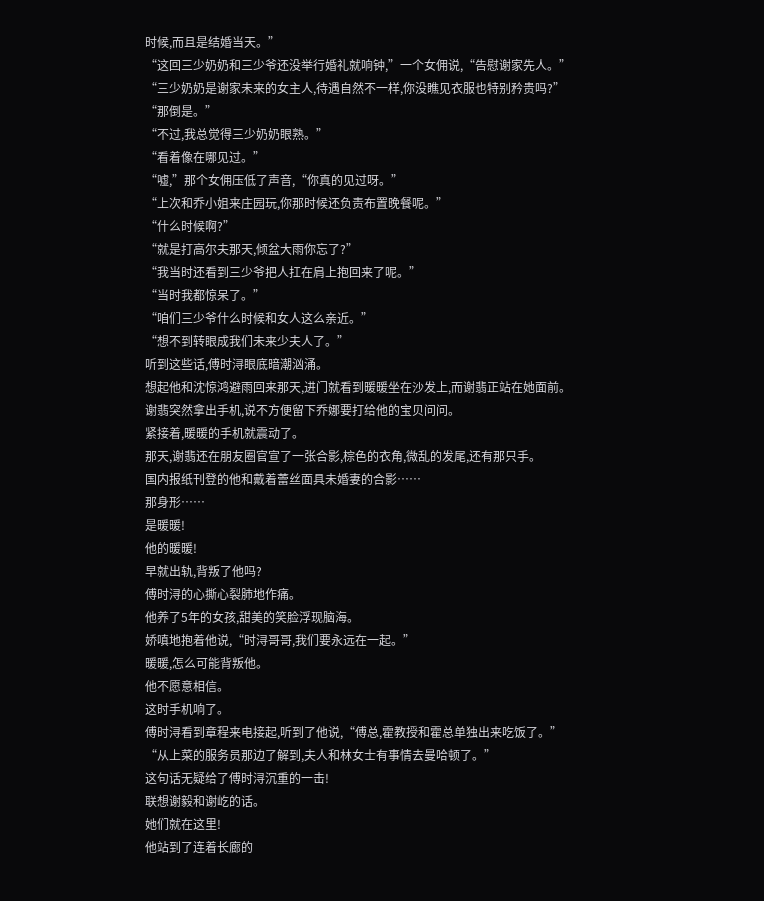时候,而且是结婚当天。”
“这回三少奶奶和三少爷还没举行婚礼就响钟,”一个女佣说,“告慰谢家先人。”
“三少奶奶是谢家未来的女主人,待遇自然不一样,你没瞧见衣服也特别矜贵吗?”
“那倒是。”
“不过,我总觉得三少奶奶眼熟。”
“看着像在哪见过。”
“嘘,”那个女佣压低了声音,“你真的见过呀。”
“上次和乔小姐来庄园玩,你那时候还负责布置晚餐呢。”
“什么时候啊?”
“就是打高尔夫那天,倾盆大雨你忘了?”
“我当时还看到三少爷把人扛在肩上抱回来了呢。”
“当时我都惊呆了。”
“咱们三少爷什么时候和女人这么亲近。”
“想不到转眼成我们未来少夫人了。”
听到这些话,傅时浔眼底暗潮汹涌。
想起他和沈惊鸿避雨回来那天,进门就看到暖暖坐在沙发上,而谢翡正站在她面前。
谢翡突然拿出手机,说不方便留下乔娜要打给他的宝贝问问。
紧接着,暖暖的手机就震动了。
那天,谢翡还在朋友圈官宣了一张合影,棕色的衣角,微乱的发尾,还有那只手。
国内报纸刊登的他和戴着蕾丝面具未婚妻的合影……
那身形……
是暖暖!
他的暖暖!
早就出轨,背叛了他吗?
傅时浔的心撕心裂肺地作痛。
他养了5年的女孩,甜美的笑脸浮现脑海。
娇嗔地抱着他说,“时浔哥哥,我们要永远在一起。”
暖暖,怎么可能背叛他。
他不愿意相信。
这时手机响了。
傅时浔看到章程来电接起,听到了他说,“傅总,霍教授和霍总单独出来吃饭了。”
“从上菜的服务员那边了解到,夫人和林女士有事情去曼哈顿了。”
这句话无疑给了傅时浔沉重的一击!
联想谢毅和谢屹的话。
她们就在这里!
他站到了连着长廊的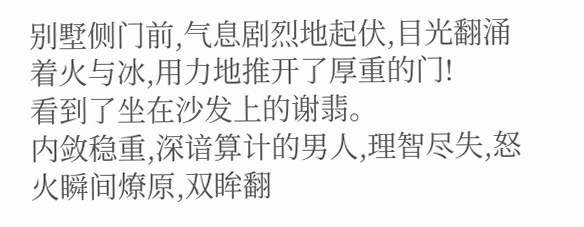别墅侧门前,气息剧烈地起伏,目光翻涌着火与冰,用力地推开了厚重的门!
看到了坐在沙发上的谢翡。
内敛稳重,深谙算计的男人,理智尽失,怒火瞬间燎原,双眸翻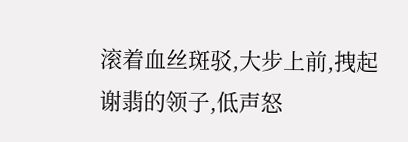滚着血丝斑驳,大步上前,拽起谢翡的领子,低声怒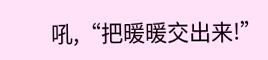吼,“把暖暖交出来!”